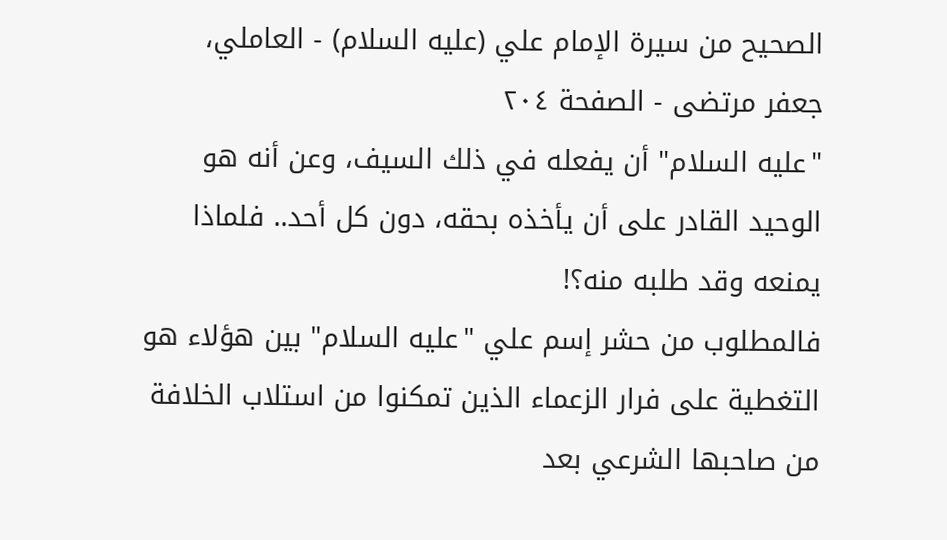الصحيح من سيرة الإمام علي (عليه السلام) - العاملي، جعفر مرتضى - الصفحة ٢٠٤
"عليه السلام" أن يفعله في ذلك السيف، وعن أنه هو الوحيد القادر على أن يأخذه بحقه، دون كل أحد.. فلماذا يمنعه وقد طلبه منه؟!
فالمطلوب من حشر إسم علي "عليه السلام" بين هؤلاء هو التغطية على فرار الزعماء الذين تمكنوا من استلاب الخلافة من صاحبها الشرعي بعد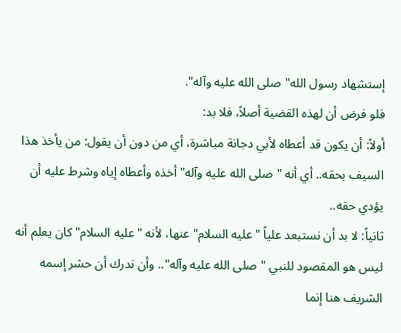إستشهاد رسول الله"صلى الله عليه وآله".
فلو فرض أن لهذه القضية أصلاً، فلا بد:
أولاً: أن يكون قد أعطاه لأبي دجانة مباشرة، أي من دون أن يقول: من يأخذ هذا السيف بحقه.. أي أنه "صلى الله عليه وآله" أخذه وأعطاه إياه وشرط عليه أن يؤدي حقه..
ثانياً: لا بد أن نستبعد علياً "عليه السلام" عنها، لأنه "عليه السلام" كان يعلم أنه ليس هو المقصود للنبي "صلى الله عليه وآله".. وأن ندرك أن حشر إسمه الشريف هنا إنما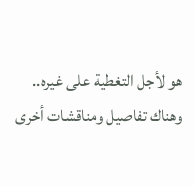هو لأجل التغطية على غيره..
وهناك تفاصيل ومناقشات أخرى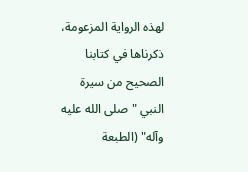لهذه الرواية المزعومة، ذكرناها في كتابنا الصحيح من سيرة النبي "صلى الله عليه وآله" (الطبعة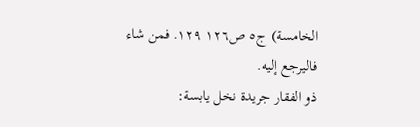الخامسة) ج٥ ص١٢٦ ١٢٩. فمن شاء فاليرجع إليه.
ذو الفقار جريدة نخل يابسة: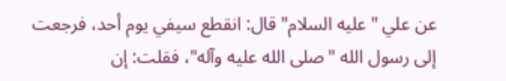عن علي "عليه السلام" قال: انقطع سيفي يوم أحد، فرجعت إلى رسول الله "صلى الله عليه وآله"، فقلت: إن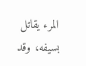المرء يقاتل بسيفه، وقد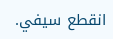انقطع سيفي.